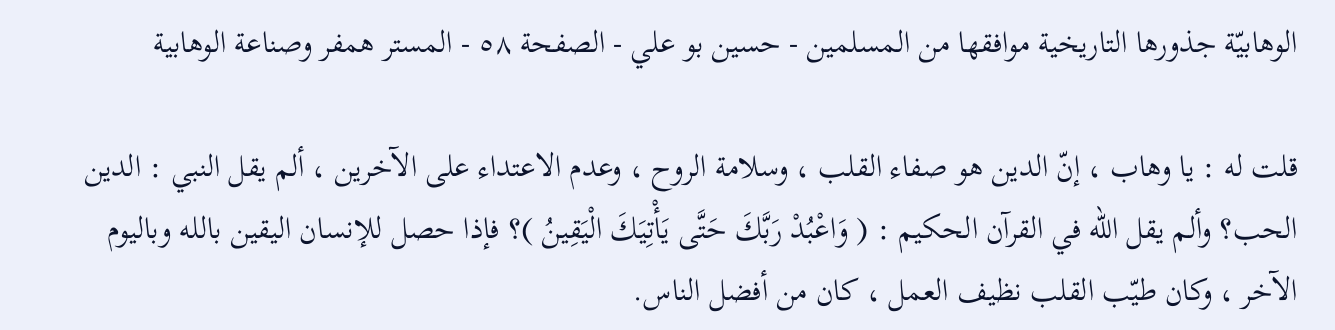الوهابيّة جذورها التاريخية موافقها من المسلمين - حسين بو علي - الصفحة ٥٨ - المستر همفر وصناعة الوهابية

قلت له : يا وهاب ، إنّ الدين هو صفاء القلب ، وسلامة الروح ، وعدم الاعتداء على الآخرين ، ألم يقل النبي : الدين الحب؟ وألم يقل الله في القرآن الحكيم : ( وَاعْبُدْ رَبَّكَ حَتَّى يَأْتِيَكَ الْيَقِينُ )؟ فإذا حصل للإنسان اليقين بالله وباليوم الآخر ، وكان طيّب القلب نظيف العمل ، كان من أفضل الناس.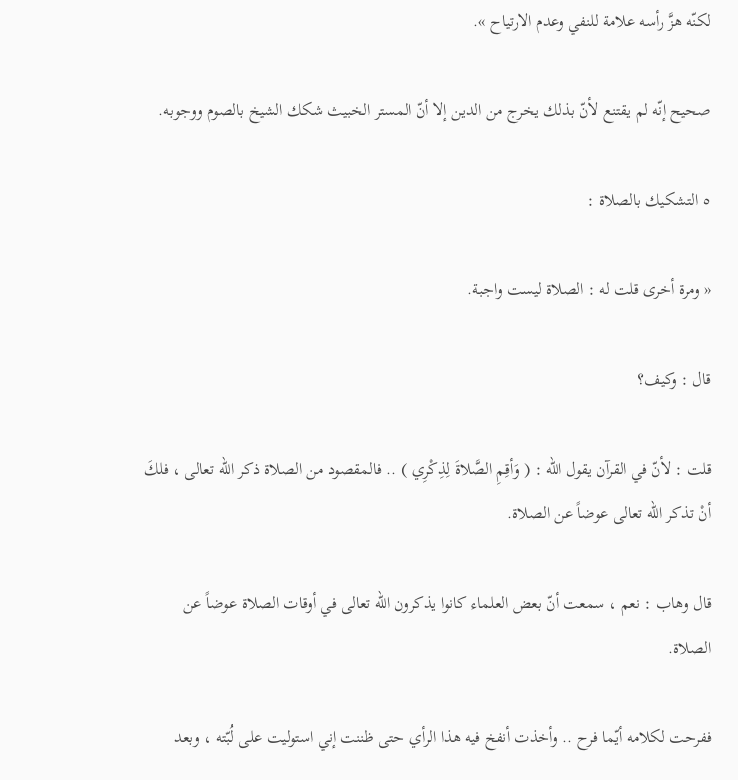لكنّه هزَّ رأسه علامة للنفي وعدم الارتياح ».

صحيح إنّه لم يقتنع لأنّ بذلك يخرج من الدين إلا أنّ المستر الخبيث شكك الشيخ بالصوم ووجوبه.

٥ التشكيك بالصلاة :

« ومرة أخرى قلت له : الصلاة ليست واجبة.

قال : وكيف؟

قلت : لأنّ في القرآن يقول الله : ( وَأقِمِ الصَّلاةَ لِذِكْرِي ) .. فالمقصود من الصلاة ذكر الله تعالى ، فلكَ أنْ تذكر الله تعالى عوضاً عن الصلاة.

قال وهاب : نعم ، سمعت أنّ بعض العلماء كانوا يذكرون الله تعالى في أوقات الصلاة عوضاً عن الصلاة.

ففرحت لكلامه أيّما فرح .. وأخذت أنفخ فيه هذا الرأي حتى ظننت إني استوليت على لُبّته ، وبعد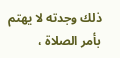ذلك وجدته لا يهتم بأمر الصلاة ،